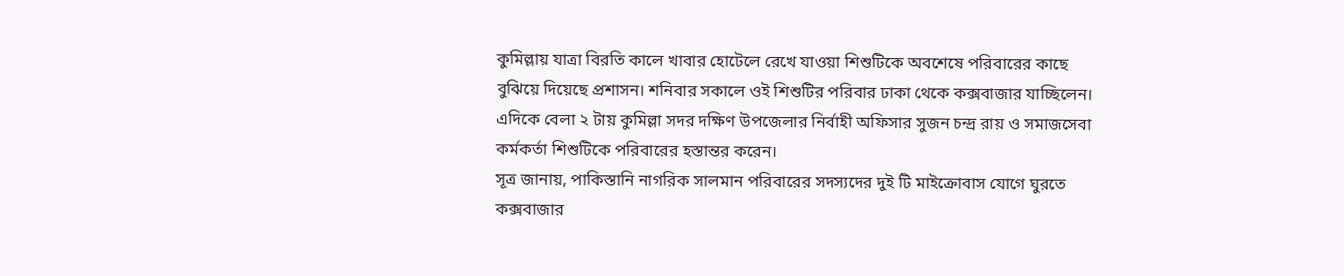কুমিল্লায় যাত্রা বিরতি কালে খাবার হোটেলে রেখে যাওয়া শিশুটিকে অবশেষে পরিবারের কাছে বুঝিয়ে দিয়েছে প্রশাসন। শনিবার সকালে ওই শিশুটির পরিবার ঢাকা থেকে কক্সবাজার যাচ্ছিলেন।
এদিকে বেলা ২ টায় কুমিল্লা সদর দক্ষিণ উপজেলার নির্বাহী অফিসার সুজন চন্দ্র রায় ও সমাজসেবা কর্মকর্তা শিশুটিকে পরিবারের হস্তান্তর করেন।
সূত্র জানায়, পাকিস্তানি নাগরিক সালমান পরিবারের সদস্যদের দুই টি মাইক্রোবাস যোগে ঘুরতে কক্সবাজার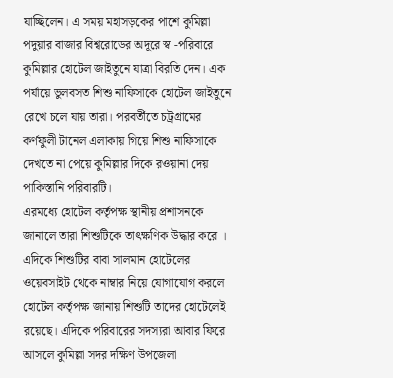যাচ্ছিলেন। এ সময় মহাসড়কের পাশে কুমিল্লা পদুয়ার বাজার বিশ্বরোডের অদূরে স্ব -পরিবারে কুমিল্লার হোটেল জাইতুনে যাত্রা বিরতি দেন। এক পর্যায়ে ভুলবসত শিশু নাফিসাকে হোটেল জাইতুনে রেখে চলে যায় তারা। পরবর্তীতে চট্রগ্রামের কর্ণফুলী টানেল এলাকায় গিয়ে শিশু নাফিসাকে দেখতে না পেয়ে কুমিল্লার দিকে রওয়ানা দেয় পাকিস্তানি পরিবারটি।
এরমধ্যে হোটেল কর্তৃপক্ষ স্থানীয় প্রশাসনকে জানালে তারা শিশুটিকে তাৎক্ষণিক উদ্ধার করে । এদিকে শিশুটির বাবা সালমান হোটেলের ওয়েবসাইট থেকে নাম্বার নিয়ে যোগাযোগ করলে হোটেল কর্তৃপক্ষ জানায় শিশুটি তাদের হোটেলেই রয়েছে। এদিকে পরিবারের সদস্যরা আবার ফিরে আসলে কুমিল্লা সদর দক্ষিণ উপজেলা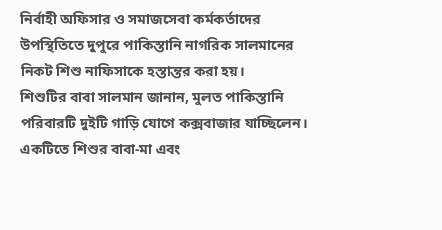নির্বাহী অফিসার ও সমাজসেবা কর্মকর্তাদের উপস্থিতিতে দুপুরে পাকিস্তানি নাগরিক সালমানের নিকট শিশু নাফিসাকে হস্তান্তর করা হয়।
শিশুটির বাবা সালমান জানান, মুলত পাকিস্তানি পরিবারটি দুইটি গাড়ি যোগে কক্সবাজার যাচ্ছিলেন। একটিতে শিশুর বাবা-মা এবং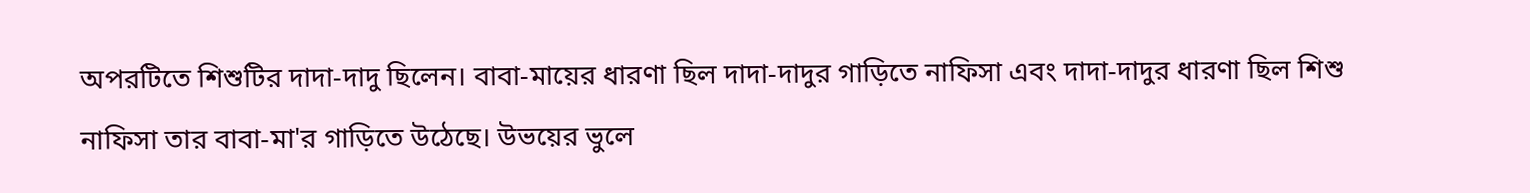অপরটিতে শিশুটির দাদা-দাদু ছিলেন। বাবা-মায়ের ধারণা ছিল দাদা-দাদুর গাড়িতে নাফিসা এবং দাদা-দাদুর ধারণা ছিল শিশু নাফিসা তার বাবা-মা'র গাড়িতে উঠেছে। উভয়ের ভুলে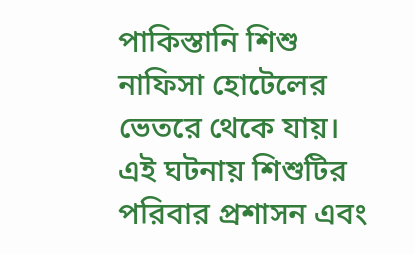পাকিস্তানি শিশু নাফিসা হোটেলের ভেতরে থেকে যায়। এই ঘটনায় শিশুটির পরিবার প্রশাসন এবং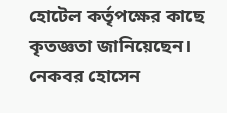হোটেল কর্তৃপক্ষের কাছে কৃতজ্ঞতা জানিয়েছেন।
নেকবর হোসেন